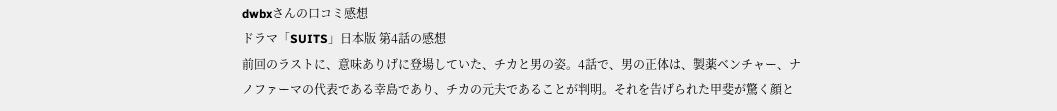dwbxさんの口コミ感想
ドラマ「SUITS」日本版 第4話の感想
前回のラストに、意味ありげに登場していた、チカと男の姿。4話で、男の正体は、製薬ベンチャー、ナノファーマの代表である幸島であり、チカの元夫であることが判明。それを告げられた甲斐が驚く顔と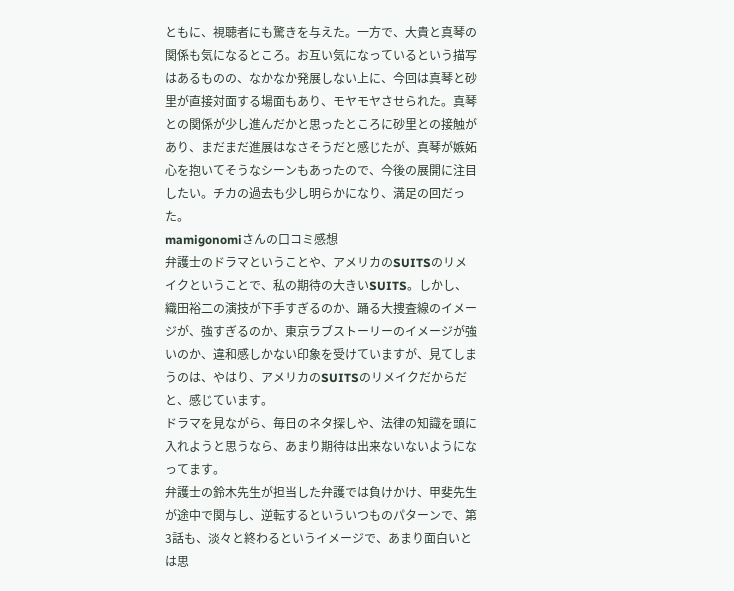ともに、視聴者にも驚きを与えた。一方で、大貴と真琴の関係も気になるところ。お互い気になっているという描写はあるものの、なかなか発展しない上に、今回は真琴と砂里が直接対面する場面もあり、モヤモヤさせられた。真琴との関係が少し進んだかと思ったところに砂里との接触があり、まだまだ進展はなさそうだと感じたが、真琴が嫉妬心を抱いてそうなシーンもあったので、今後の展開に注目したい。チカの過去も少し明らかになり、満足の回だった。
mamigonomiさんの口コミ感想
弁護士のドラマということや、アメリカのSUITSのリメイクということで、私の期待の大きいSUITS。しかし、織田裕二の演技が下手すぎるのか、踊る大捜査線のイメージが、強すぎるのか、東京ラブストーリーのイメージが強いのか、違和感しかない印象を受けていますが、見てしまうのは、やはり、アメリカのSUITSのリメイクだからだと、感じています。
ドラマを見ながら、毎日のネタ探しや、法律の知識を頭に入れようと思うなら、あまり期待は出来ないないようになってます。
弁護士の鈴木先生が担当した弁護では負けかけ、甲斐先生が途中で関与し、逆転するといういつものパターンで、第3話も、淡々と終わるというイメージで、あまり面白いとは思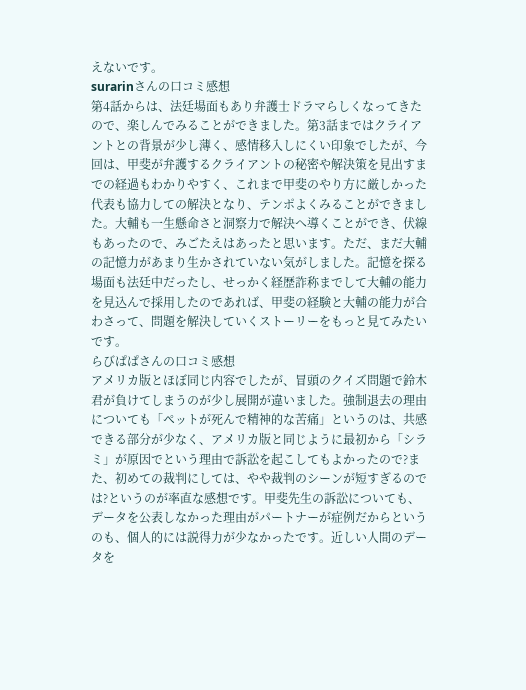えないです。
surarinさんの口コミ感想
第4話からは、法廷場面もあり弁護士ドラマらしくなってきたので、楽しんでみることができました。第3話まではクライアントとの背景が少し薄く、感情移入しにくい印象でしたが、今回は、甲斐が弁護するクライアントの秘密や解決策を見出すまでの経過もわかりやすく、これまで甲斐のやり方に厳しかった代表も協力しての解決となり、テンポよくみることができました。大輔も一生懸命さと洞察力で解決へ導くことができ、伏線もあったので、みごたえはあったと思います。ただ、まだ大輔の記憶力があまり生かされていない気がしました。記憶を探る場面も法廷中だったし、せっかく経歴詐称までして大輔の能力を見込んで採用したのであれば、甲斐の経験と大輔の能力が合わさって、問題を解決していくストーリーをもっと見てみたいです。
らびぱぱさんの口コミ感想
アメリカ版とほぼ同じ内容でしたが、冒頭のクイズ問題で鈴木君が負けてしまうのが少し展開が違いました。強制退去の理由についても「ペットが死んで精神的な苦痛」というのは、共感できる部分が少なく、アメリカ版と同じように最初から「シラミ」が原因でという理由で訴訟を起こしてもよかったので?また、初めての裁判にしては、やや裁判のシーンが短すぎるのでは?というのが率直な感想です。甲斐先生の訴訟についても、データを公表しなかった理由がパートナーが症例だからというのも、個人的には説得力が少なかったです。近しい人間のデータを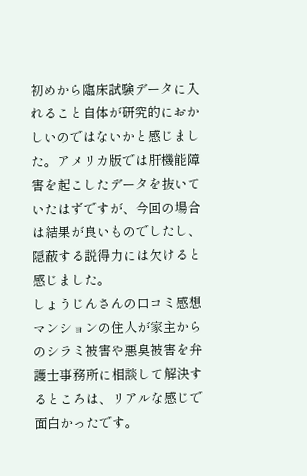初めから臨床試験データに入れること自体が研究的におかしいのではないかと感じました。アメリカ版では肝機能障害を起こしたデータを抜いていたはずですが、今回の場合は結果が良いものでしたし、隠蔽する説得力には欠けると感じました。
しょうじんさんの口コミ感想
マンションの住人が家主からのシラミ被害や悪臭被害を弁護士事務所に相談して解決するところは、リアルな感じで面白かったです。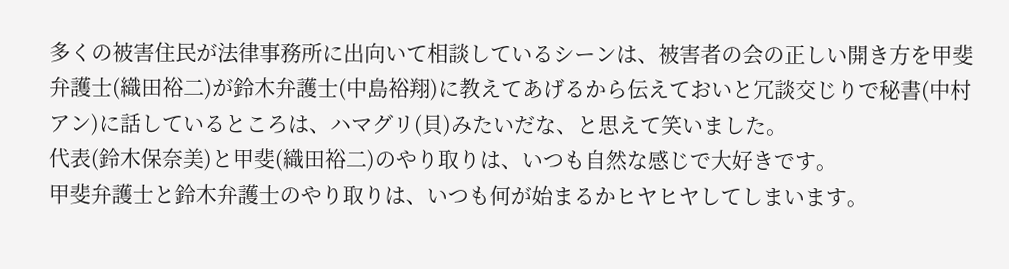多くの被害住民が法律事務所に出向いて相談しているシーンは、被害者の会の正しい開き方を甲斐弁護士(織田裕二)が鈴木弁護士(中島裕翔)に教えてあげるから伝えておいと冗談交じりで秘書(中村アン)に話しているところは、ハマグリ(貝)みたいだな、と思えて笑いました。
代表(鈴木保奈美)と甲斐(織田裕二)のやり取りは、いつも自然な感じで大好きです。
甲斐弁護士と鈴木弁護士のやり取りは、いつも何が始まるかヒヤヒヤしてしまいます。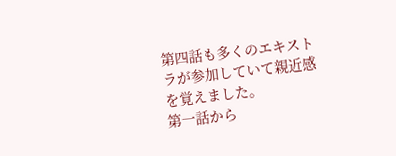第四話も多くのエキストラが参加していて親近感を覚えました。
第一話から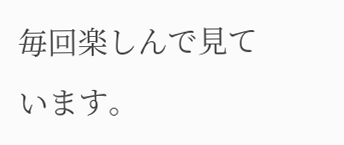毎回楽しんで見ています。